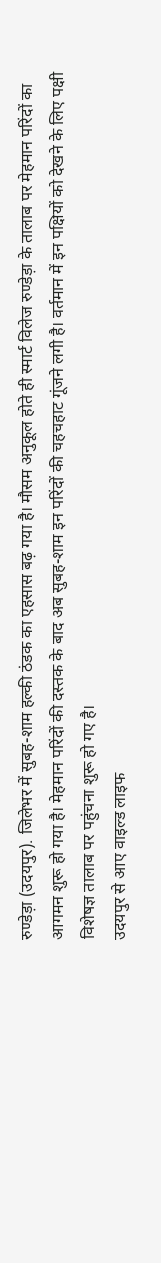रुण्डेड़ा (उदयपुर). जिलेभर में सुबह-शाम हल्की ठंडक का एहसास बढ़ गया है। मौसम अनुकूल होते ही स्मार्ट विलेज रुण्डेड़ा के तालाब पर मेहमान परिंदों का आगमन शुरू हो गया है। मेहमान परिंदों की दस्तक के बाद अब सुबह-शाम इन परिंदों की चहचहाट गूंजने लगी है। वर्तमान में इन पक्षियों को देखने के लिए पक्षी विशेषज्ञ तालाब पर पहुंचना शुरू हो गए है।
उदयपुर से आए वाइल्ड लाइफ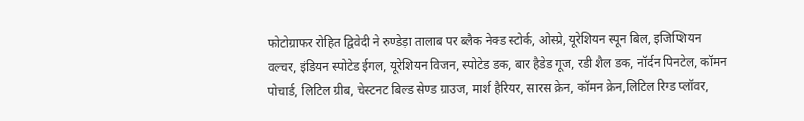फोटोग्राफर रोहित द्विवेदी ने रुण्डेड़ा तालाब पर ब्लैक नेक्ड स्टोर्क, ओस्प्रे, यूरेशियन स्पून बिल, इजिप्शियन वल्चर, इंडियन स्पोटेड ईगल, यूरेशियन विजन, स्पोटेड डक, बार हैडेड गूज, रडी शैल डक, नॉर्दन पिनटेल, कॉमन पोचार्ड, लिटिल ग्रीब, चेस्टनट बिल्ड सेण्ड ग्राउज, मार्श हैरियर, सारस क्रेन, कॉमन क्रेन,लिटिल रिग्ड प्लॉवर,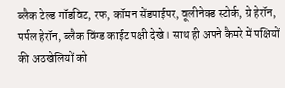ब्लैक टेल्ड गॉडविट, रफ, कॉमन सेंडपाईपर, वूलीनेक्ड स्टोर्क, ग्रे हेरॉन, पर्पल हेरॉन, ब्लैक विंग्ड काईट पक्षी देखे। साथ ही अपने कैमरे में पक्षियों की अठखेलियों को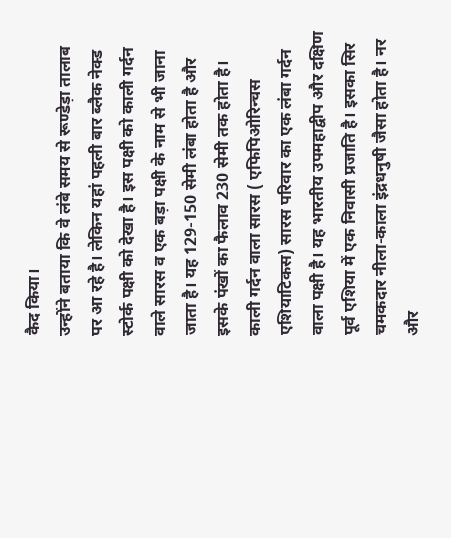कैद किया।
उन्होंने बताया कि वे लंबे समय से रूण्डेड़ा तालाब पर आ रहे है। लेकिन यहां पहली बार ब्लैक नेक्ड स्टोर्क पक्षी को देखा है। इस पक्षी को काली गर्दन वाले सारस व एक बड़ा पक्षी के नाम से भी जाना जाता है। यह 129-150 सेमी लंबा होता है और इसके पंखों का फैलाव 230 सेमी तक होता है। काली गर्दन वाला सारस ( एफिपिओरिन्चस एशियाटिकस) सारस परिवार का एक लंबा गर्दन वाला पक्षी है। यह भारतीय उपमहाद्वीप और दक्षिण पूर्व एशिया में एक निवासी प्रजाति है। इसका सिर चमकदार नीला-काला इंद्रधनुषी जैसा होता है। नर और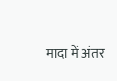मादा में अंतर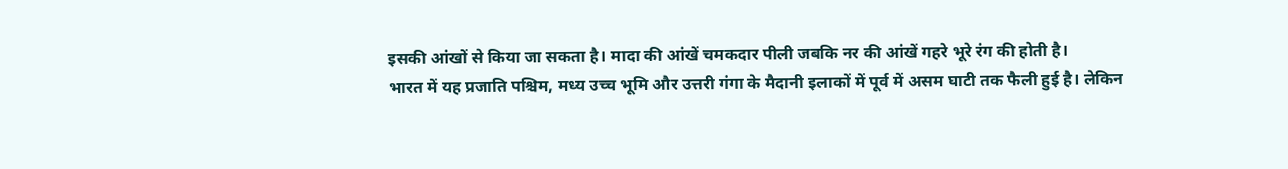इसकी आंखों से किया जा सकता है। मादा की आंखें चमकदार पीली जबकि नर की आंखें गहरे भूरे रंग की होती है।
भारत में यह प्रजाति पश्चिम, मध्य उच्च भूमि और उत्तरी गंगा के मैदानी इलाकों में पूर्व में असम घाटी तक फैली हुई है। लेकिन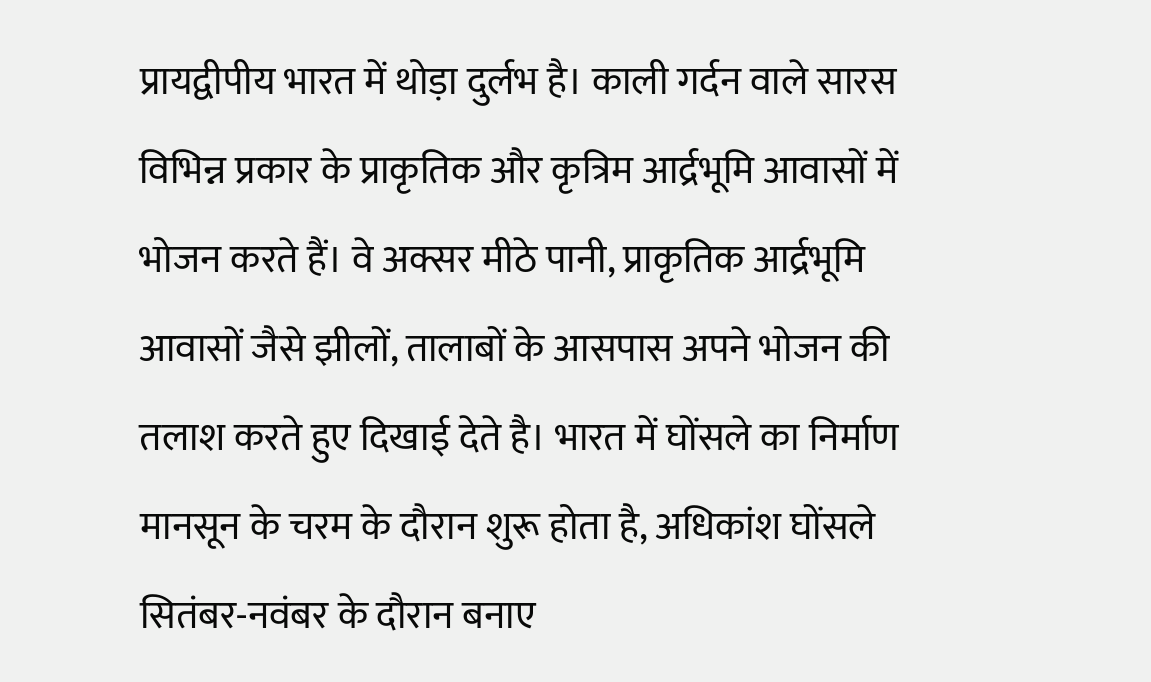प्रायद्वीपीय भारत में थोड़ा दुर्लभ है। काली गर्दन वाले सारस विभिन्न प्रकार के प्राकृतिक और कृत्रिम आर्द्रभूमि आवासों में भोजन करते हैं। वे अक्सर मीठे पानी, प्राकृतिक आर्द्रभूमि आवासों जैसे झीलों, तालाबों के आसपास अपने भोजन की तलाश करते हुए दिखाई देते है। भारत में घोंसले का निर्माण मानसून के चरम के दौरान शुरू होता है, अधिकांश घोंसले सितंबर-नवंबर के दौरान बनाए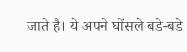जाते है। ये अपने घोंसले बडे-बडे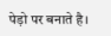पेड़ो पर बनाते है।